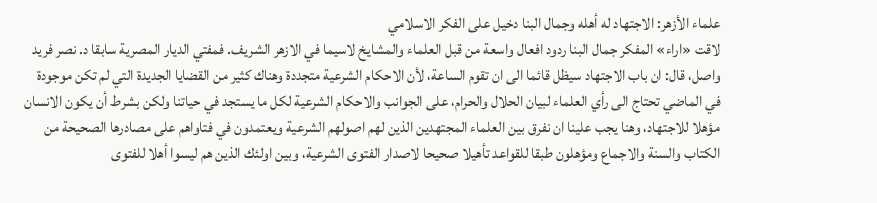علماء الأزهر: الاجتهاد له أهله وجمال البنا دخيل على الفكر الاسلامي
لاقت «اراء» المفكر جمال البنا ردود افعال واسعة من قبل العلماء والمشايخ لاسيما في الازهر الشريف. فمفتي الديار المصرية سابقا د. نصر فريد واصل، قال: ان باب الاجتهاد سيظل قائما الى ان تقوم الساعة، لأن الاحكام الشرعية متجددة وهناك كثير من القضايا الجديدة التي لم تكن موجودة في الماضي تحتاج الى رأي العلماء لبيان الحلال والحرام، على الجوانب والاحكام الشرعية لكل ما يستجد في حياتنا ولكن بشرط أن يكون الانسان مؤهلا للاجتهاد، وهنا يجب علينا ان نفرق بين العلماء المجتهدين الذين لهم اصولهم الشرعية ويعتمدون في فتاواهم على مصادرها الصحيحة من الكتاب والسنة والاجماع ومؤهلون طبقا للقواعد تأهيلا صحيحا لاصدار الفتوى الشرعية، وبين اولئك الذين هم ليسوا أهلا للفتوى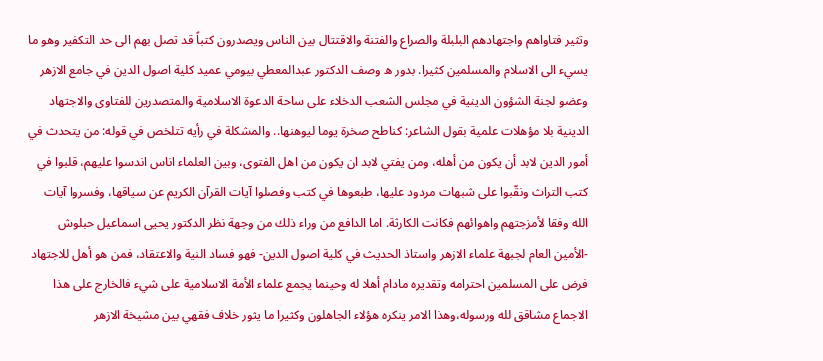وتثير فتاواهم واجتهادهم البلبلة والصراع والفتنة والاقتتال بين الناس ويصدرون كتباً قد تصل بهم الى حد التكفير وهو ما يسيء الى الاسلام والمسلمين كثيرا. بدور ه وصف الدكتور عبدالمعطي بيومي عميد كلية اصول الدين في جامع الازهر وعضو لجنة الشؤون الدينية في مجلس الشعب الدخلاء على ساحة الدعوة الاسلامية والمتصدرين للفتاوى والاجتهاد الدينية بلا مؤهلات علمية بقول الشاعر: كناطح صخرة يوما ليوهنها.. والمشكلة في رأيه تتلخص في قوله: من يتحدث في أمور الدين لابد أن يكون من أهله، ومن يفتي لابد ان يكون من اهل الفتوى، وبين العلماء اناس اندسوا عليهم، قلبوا في كتب التراث ونقّبوا على شبهات مردود عليها، طبعوها في كتب وفصلوا آيات القرآن الكريم عن سياقها، وفسروا آيات الله وفقا لأمزجتهم واهوائهم فكانت الكارثة. اما الدافع من وراء ذلك من وجهة نظر الدكتور يحيى اسماعيل حبلوش -الأمين العام لجبهة علماء الازهر واستاذ الحديث في كلية اصول الدين- فهو فساد النية والاعتقاد، فمن هو أهل للاجتهاد فرض على المسلمين احترامه وتقديره مادام أهلا له وحينما يجمع علماء الأمة الاسلامية على شيء فالخارج على هذا الاجماع مشاقق لله ورسوله،وهذا الامر ينكره هؤلاء الجاهلون وكثيرا ما يثور خلاف فقهي بين مشيخة الازهر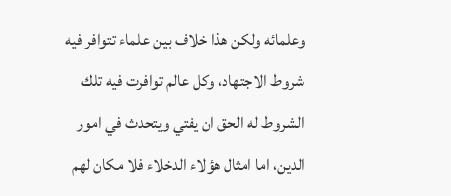وعلمائه ولكن هذا خلاف بين علماء تتوافر فيه شروط الاجتهاد، وكل عالم توافرت فيه تلك الشروط له الحق ان يفتي ويتحدث في امور الدين، اما امثال هؤلاء الدخلاء فلا مكان لهم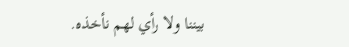بيننا ولا رأي لهم نأخذه.